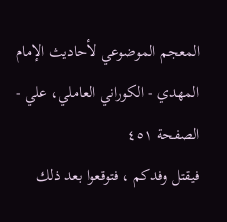المعجم الموضوعي لأحاديث الإمام المهدي - الكوراني العاملي، علي - الصفحة ٤٥١
فيقتل وفدكم ، فتوقعوا بعد ذلك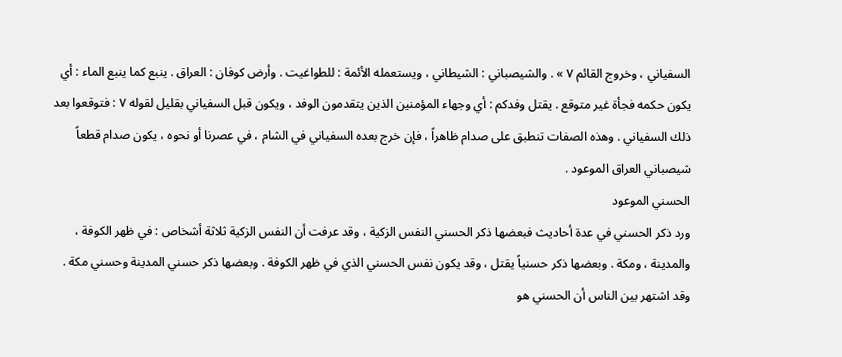السفياني ، وخروج القائم ٧ » . والشيصباني : الشيطاني ، ويستعمله الأئمة : للطواغيت . وأرض كوفان : العراق . ينبع كما ينبع الماء : أي يكون حكمه فجأة غير متوقع . يقتل وفدكم : أي وجهاء المؤمنين الذين يتقدمون الوفد ، ويكون قبل السفياني بقليل لقوله ٧ : فتوقعوا بعد ذلك السفياني . وهذه الصفات تنطبق على صدام ظاهراً ، فإن خرج بعده السفياني في الشام ، في عصرنا أو نحوه ، يكون صدام قطعاً شيصباني العراق الموعود .
الحسني الموعود
ورد ذكر الحسني في عدة أحاديث فبعضها ذكر الحسني النفس الزكية ، وقد عرفت أن النفس الزكية ثلاثة أشخاص : في ظهر الكوفة ، والمدينة ، ومكة . وبعضها ذكر حسنياً يقتل ، وقد يكون نفس الحسني الذي في ظهر الكوفة . وبعضها ذكر حسني المدينة وحسني مكة .
وقد اشتهر بين الناس أن الحسني هو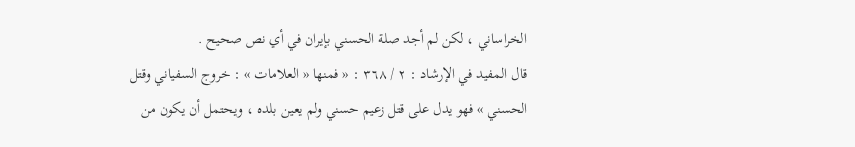الخراساني ، لكن لم أجد صلة الحسني بإيران في أي نص صحيح .
قال المفيد في الإرشاد : ٢ / ٣٦٨ : « فمنها « العلامات » : خروج السفياني وقتل الحسني » فهو يدل على قتل زعيم حسني ولم يعين بلده ، ويحتمل أن يكون من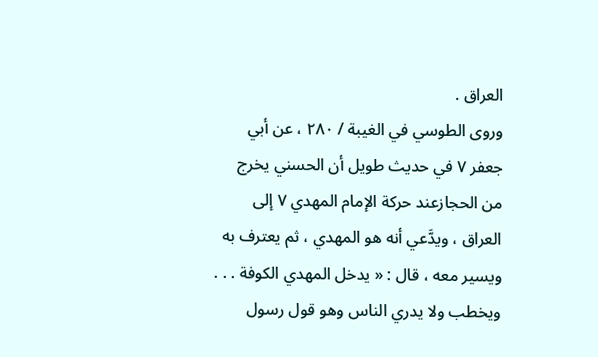العراق .
وروى الطوسي في الغيبة / ٢٨٠ ، عن أبي جعفر ٧ في حديث طويل أن الحسني يخرج من الحجازعند حركة الإمام المهدي ٧ إلى العراق ، ويدَّعي أنه هو المهدي ، ثم يعترف به ويسير معه ، قال : « يدخل المهدي الكوفة . . . ويخطب ولا يدري الناس وهو قول رسول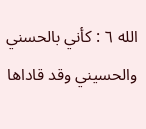الله ٦ : كأني بالحسني والحسيني وقد قاداها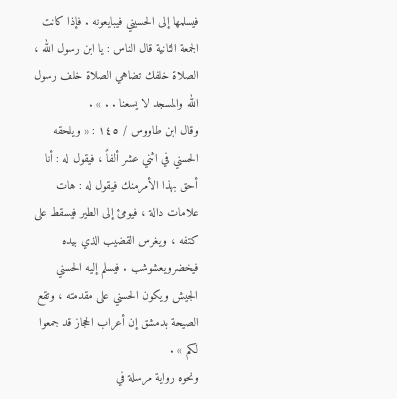فيسلمها إلى الحسيني فيبايعونه . فإذا كانت الجمعة الثانية قال الناس : يا ابن رسول الله ، الصلاة خلفك تضاهي الصلاة خلف رسول الله والمسجد لا يسعنا . . » .
وقال ابن طاووس / ١٤٥ : « ويلحقه الحسني في اثني عشر ألفاً ، فيقول له : أنا أحق بهذا الأمرمنك فيقول له : هات علامات دالة ، فيومئ إلى الطير فيسقط على كتفه ، ويغرس القضيب الذي بيده فيخضرويعشوشب . فيسلم إليه الحسني الجيش ويكون الحسني على مقدمته ، وتقع الصيحة بدمشق إن أعراب الحجاز قد جمعوا لكم » .
ونحوه رواية مرسلة في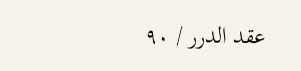عقد الدرر / ٩٠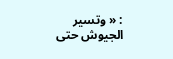: « وتسير الجيوش حتى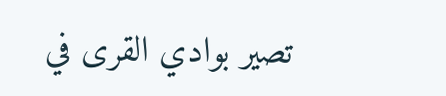تصير بوادي القرى في